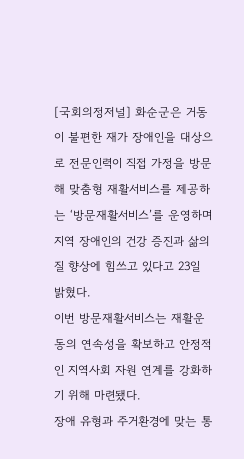[국회의정저널] 화순군은 거동이 불편한 재가 장애인을 대상으로 전문인력이 직접 가정을 방문해 맞춤형 재활서비스를 제공하는 ‘방문재활서비스’를 운영하며 지역 장애인의 건강 증진과 삶의 질 향상에 힘쓰고 있다고 23일 밝혔다.
이번 방문재활서비스는 재활운동의 연속성을 확보하고 안정적인 지역사회 자원 연계를 강화하기 위해 마련됐다.
장애 유형과 주거환경에 맞는 통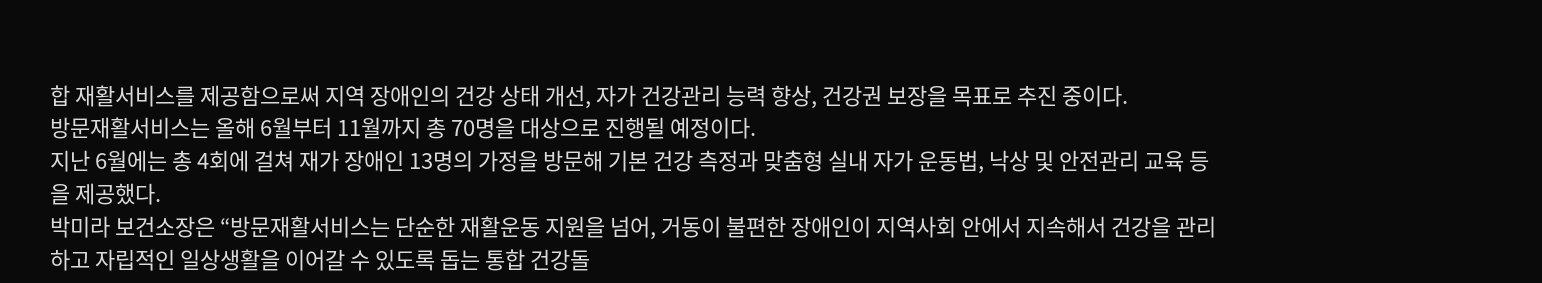합 재활서비스를 제공함으로써 지역 장애인의 건강 상태 개선, 자가 건강관리 능력 향상, 건강권 보장을 목표로 추진 중이다.
방문재활서비스는 올해 6월부터 11월까지 총 70명을 대상으로 진행될 예정이다.
지난 6월에는 총 4회에 걸쳐 재가 장애인 13명의 가정을 방문해 기본 건강 측정과 맞춤형 실내 자가 운동법, 낙상 및 안전관리 교육 등을 제공했다.
박미라 보건소장은 “방문재활서비스는 단순한 재활운동 지원을 넘어, 거동이 불편한 장애인이 지역사회 안에서 지속해서 건강을 관리하고 자립적인 일상생활을 이어갈 수 있도록 돕는 통합 건강돌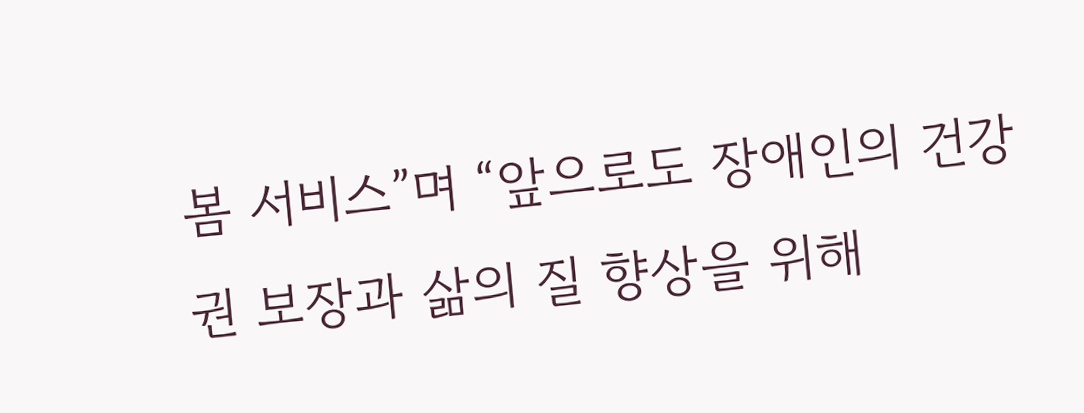봄 서비스”며 “앞으로도 장애인의 건강권 보장과 삶의 질 향상을 위해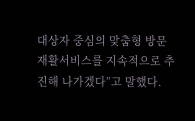대상자 중심의 맞춤형 방문재활서비스를 지속적으로 추진해 나가겠다”고 말했다.